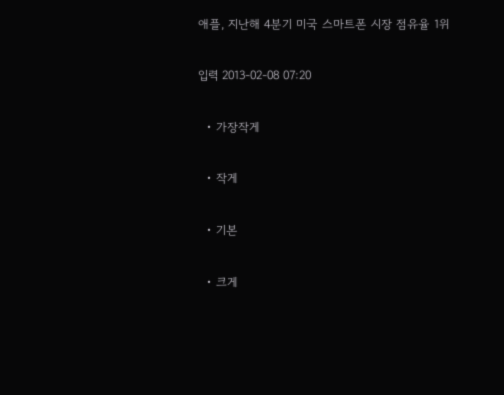애플, 지난해 4분기 미국 스마트폰 시장 점유율 1위

입력 2013-02-08 07:20

  • 가장작게

  • 작게

  • 기본

  • 크게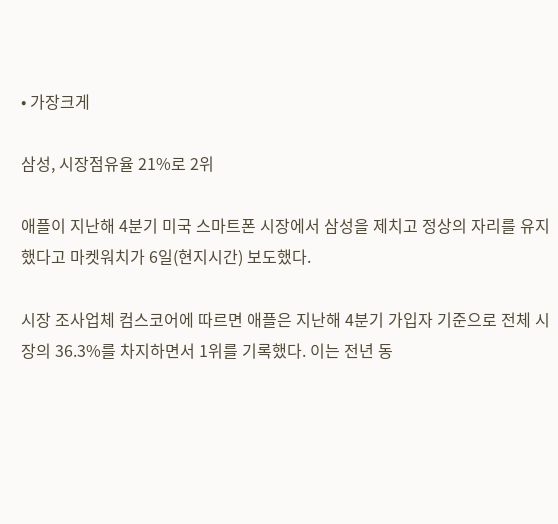• 가장크게

삼성, 시장점유율 21%로 2위

애플이 지난해 4분기 미국 스마트폰 시장에서 삼성을 제치고 정상의 자리를 유지했다고 마켓워치가 6일(현지시간) 보도했다.

시장 조사업체 컴스코어에 따르면 애플은 지난해 4분기 가입자 기준으로 전체 시장의 36.3%를 차지하면서 1위를 기록했다. 이는 전년 동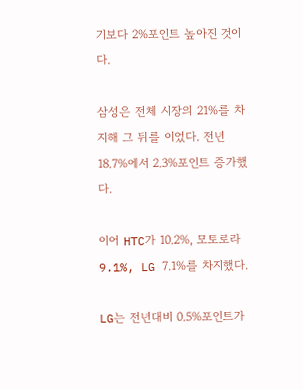기보다 2%포인트 높아진 것이다.

삼성은 전체 시장의 21%를 차지해 그 뒤를 이었다. 전년 18.7%에서 2.3%포인트 증가했다.

이어 HTC가 10.2%, 모토로라 9.1%, LG 7.1%를 차지했다.

LG는 전년대비 0.5%포인트가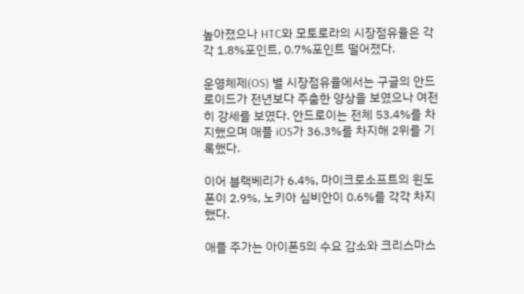높아졌으나 HTC와 모토로라의 시장점유율은 각각 1.8%포인트, 0.7%포인트 떨어졌다.

운영체제(OS) 별 시장점유율에서는 구글의 안드로이드가 전년보다 주춤한 양상을 보였으나 여전히 강세를 보였다. 안드로이는 전체 53.4%를 차지했으며 애플 iOS가 36.3%를 차지해 2위를 기록했다.

이어 블랙베리가 6.4%, 마이크로소프트의 윈도폰이 2.9%, 노키아 심비안이 0.6%를 각각 차지했다.

애플 주가는 아이폰5의 수요 감소와 크리스마스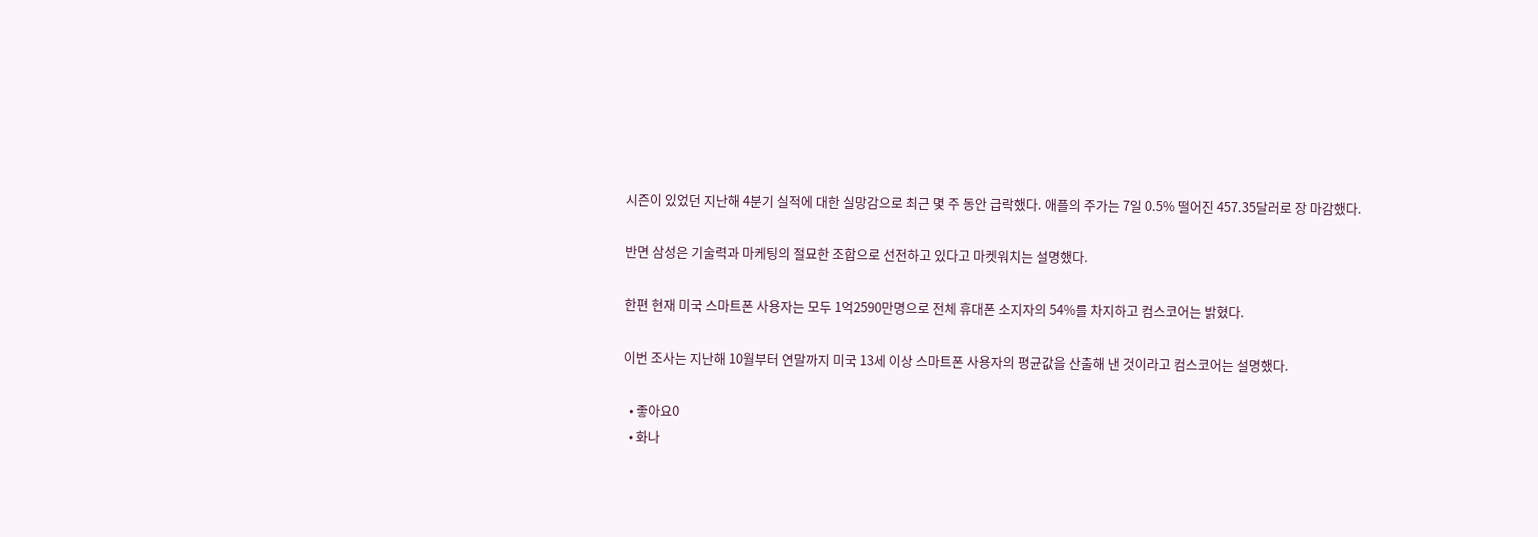시즌이 있었던 지난해 4분기 실적에 대한 실망감으로 최근 몇 주 동안 급락했다. 애플의 주가는 7일 0.5% 떨어진 457.35달러로 장 마감했다.

반면 삼성은 기술력과 마케팅의 절묘한 조합으로 선전하고 있다고 마켓워치는 설명했다.

한편 현재 미국 스마트폰 사용자는 모두 1억2590만명으로 전체 휴대폰 소지자의 54%를 차지하고 컴스코어는 밝혔다.

이번 조사는 지난해 10월부터 연말까지 미국 13세 이상 스마트폰 사용자의 평균값을 산출해 낸 것이라고 컴스코어는 설명했다.

  • 좋아요0
  • 화나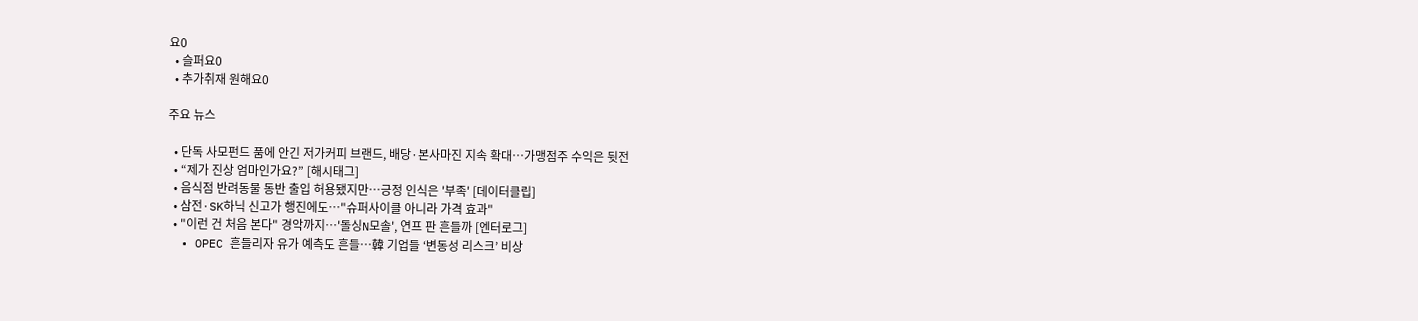요0
  • 슬퍼요0
  • 추가취재 원해요0

주요 뉴스

  • 단독 사모펀드 품에 안긴 저가커피 브랜드, 배당·본사마진 지속 확대…가맹점주 수익은 뒷전
  • “제가 진상 엄마인가요?” [해시태그]
  • 음식점 반려동물 동반 출입 허용됐지만…긍정 인식은 '부족' [데이터클립]
  • 삼전·SK하닉 신고가 행진에도⋯"슈퍼사이클 아니라 가격 효과"
  • "이런 건 처음 본다" 경악까지⋯'돌싱N모솔', 연프 판 흔들까 [엔터로그]
  • OPEC 흔들리자 유가 예측도 흔들…韓 기업들 ‘변동성 리스크’ 비상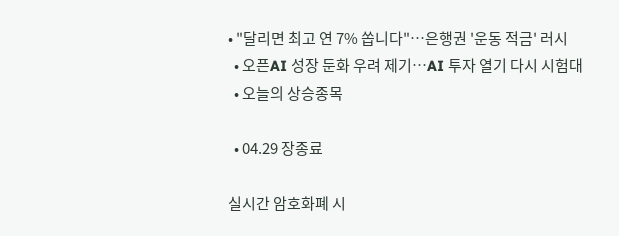• "달리면 최고 연 7% 쏩니다"…은행권 '운동 적금' 러시
  • 오픈AI 성장 둔화 우려 제기⋯AI 투자 열기 다시 시험대
  • 오늘의 상승종목

  • 04.29 장종료

실시간 암호화폐 시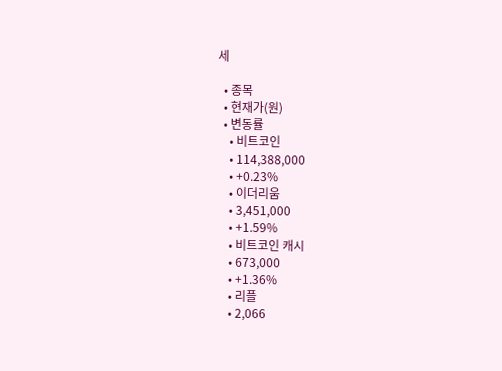세

  • 종목
  • 현재가(원)
  • 변동률
    • 비트코인
    • 114,388,000
    • +0.23%
    • 이더리움
    • 3,451,000
    • +1.59%
    • 비트코인 캐시
    • 673,000
    • +1.36%
    • 리플
    • 2,066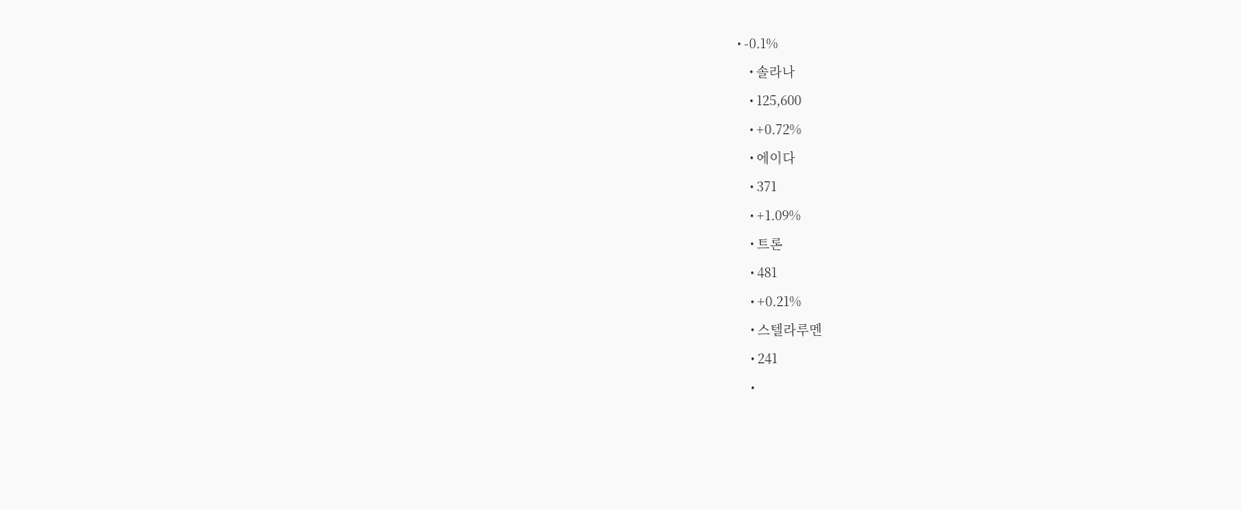• -0.1%
    • 솔라나
    • 125,600
    • +0.72%
    • 에이다
    • 371
    • +1.09%
    • 트론
    • 481
    • +0.21%
    • 스텔라루멘
    • 241
    •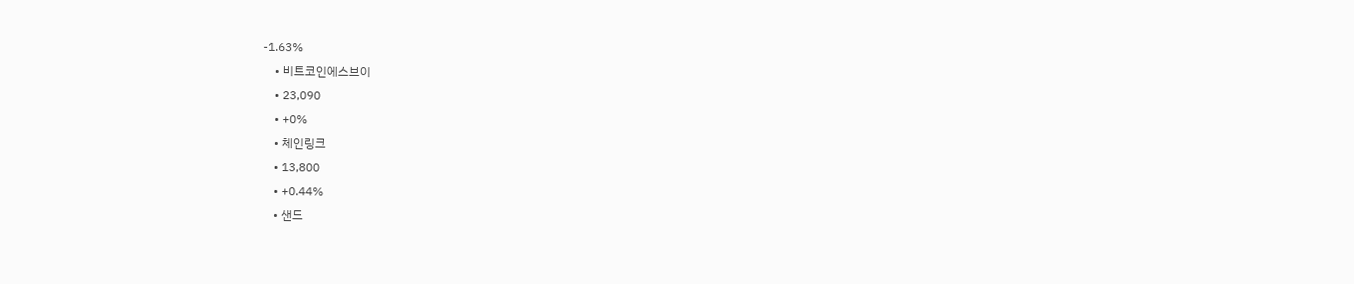-1.63%
    • 비트코인에스브이
    • 23,090
    • +0%
    • 체인링크
    • 13,800
    • +0.44%
    • 샌드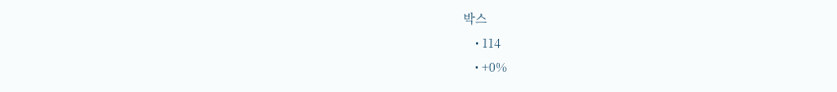박스
    • 114
    • +0%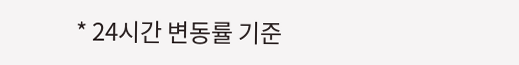* 24시간 변동률 기준